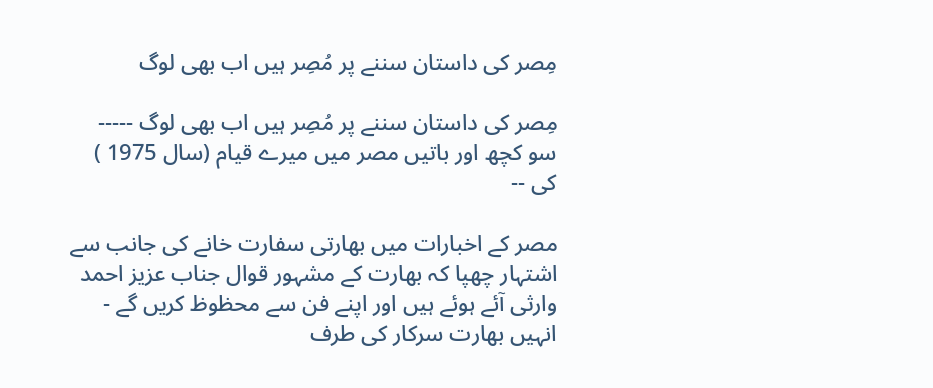مِصر کی داستان سننے پر مُصِر ہیں اب بھی لوگ

مِصر کی داستان سننے پر مُصِر ہیں اب بھی لوگ ----- سو کچھ اور باتیں مصر میں میرے قیام (سال 1975 ) کی --

مصر کے اخبارات میں بھارتی سفارت خانے کی جانب سے اشتہار چھپا کہ بھارت کے مشہور قوال جناب عزیز احمد وارثی آئے ہوئے ہیں اور اپنے فن سے محظوظ کریں گے - انہیں بھارت سرکار کی طرف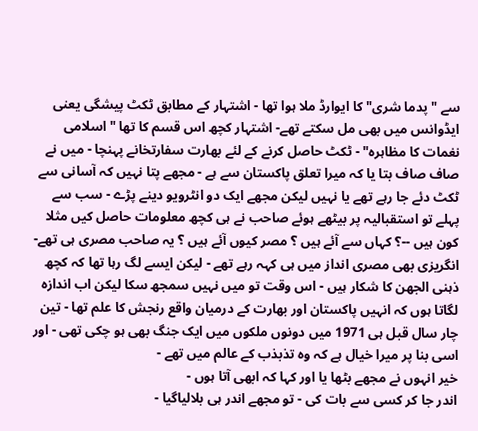سے "پدما شری" کا ایوارڈ ملا ہوا تھا - اشتہار کے مطابق ٹکٹ پیشگی یعنی ایڈوانس میں بھی مل سکتے تھے- اشتہار کچھ اس قسم کا تھا "اسلامی نغمات کا مظاہرہ" - ٹکٹ حاصل کرنے کے لئے بھارت سفارتخانے پہنچا - میں نے صاف صاف بتا یا کہ میرا تعلق پاکستان سے ہے - مجھے پتا نہیں کہ آسانی سے ٹکٹ دئے جا رہے تھے یا نہیں لیکن مجھے ایک دو انٹرویو دینے پڑے - سب سے پہلے تو استقبالیہ پر بیٹھے ہوئے صاحب نے ہی کچھ معلومات حاصل کیں مثلا کون ہیں --؟ کہاں سے آئے ہیں ؟ مصر کیوں آئے ہیں ؟ یہ صاحب مصری ہی تھے- انگریزی بھی مصری انداز میں ہی کہہ رہے تھے - لیکن ایسے لگ رہا تھا کہ کچھ ذہنی الجھن کا شکار ہیں - اس وقت تو میں نہیں سمجھ سکا لیکن اب اندازہ لگاتا ہوں کہ انہیں پاکستان اور بھارت کے درمیان واقع رنجش کا علم تھا - تین چار سال قبل ہی 1971 میں دونوں‌ ملکوں میں ایک جنگ بھی ہو چکی تھی - اور اسی بنا پر میرا خیال ہے کہ وہ تذبذب کے عالم میں تھے -
خیر انہوں نے مجھے بٹھا یا اور کہا کہ ابھی آتا ہوں -
اندر جا کر کسی سے بات کی - تو مجھے اندر ہی بلالیاگیا -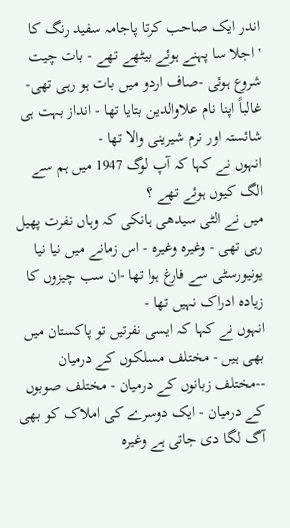اندر ایک صاحب کرتا پاجامہ سفید رنگ کا 'اجلا سا پہنے ہوئے بیٹھے تھے - بات چیت شروع ہوئی -صاف اردو میں بات ہو رہی تھی- غالباً اپنا نام علاوالدین بتایا تھا - انداز بہت ہی شائستہ اور نرم شیرینی والا تھا -
انہوں نے کہا کہ آپ لوگ 1947 میں ہم سے الگ کیوں ہوئے تھے ؟
میں نے الٹی سیدھی ہانکی کہ وہاں نفرت پھیل رہی تھی - وغیرہ وغیرہ - اس زمانے میں نیا نیا یونیورسٹی سے فارغ ہوا تھا -ان سب چیزوں کا زیادہ ادراک نہیں تھا -
انہوں نے کہا کہ ایسی نفرتیں تو پاکستان میں بھی ہیں - مختلف مسلکوں کے درمیان --مختلف زبانوں کے درمیان - مختلف صوبوں کے درمیان - ایک دوسرے کی املاک کو بھی آگ لگا دی جاتی ہے وغیرہ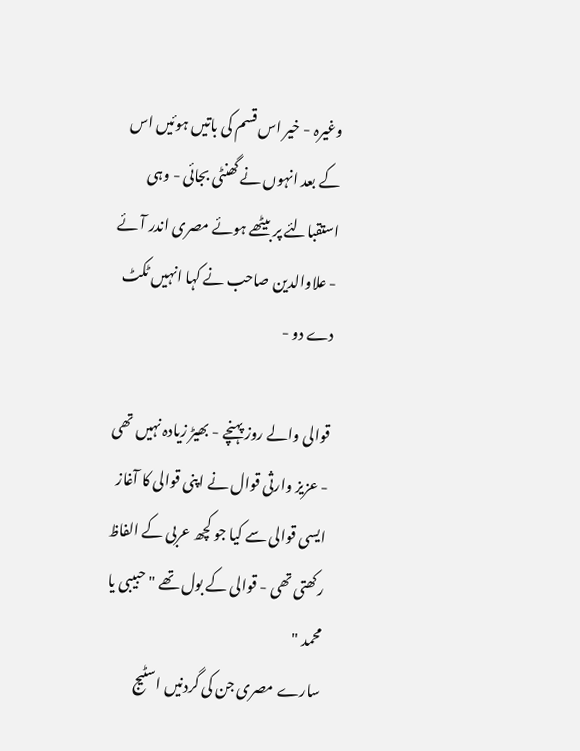وغیرہ - خیر اس قسم کی باتیں ہوئیں اس کے بعد انہوں نے گھنٹی بجائی - وہی استقبالئے پر بیٹھے ہوئے مصری اندر آئے - علاوالدین صاحب نے کہا انہیں ٹکٹ دے دو -

قوالی والے روز پہنچے - بھیڑ زیادہ نہیں تھی - عزیز وارثی قوال نے اپنی قوالی کا آغاز ایسی قوالی سے کیا جو کچھ عربی کے الفاظ رکھتی تھی - قوالی کے بول تھے " حبیبی یا محمد "
سارے مصری جن کی گردنیں اسٹیج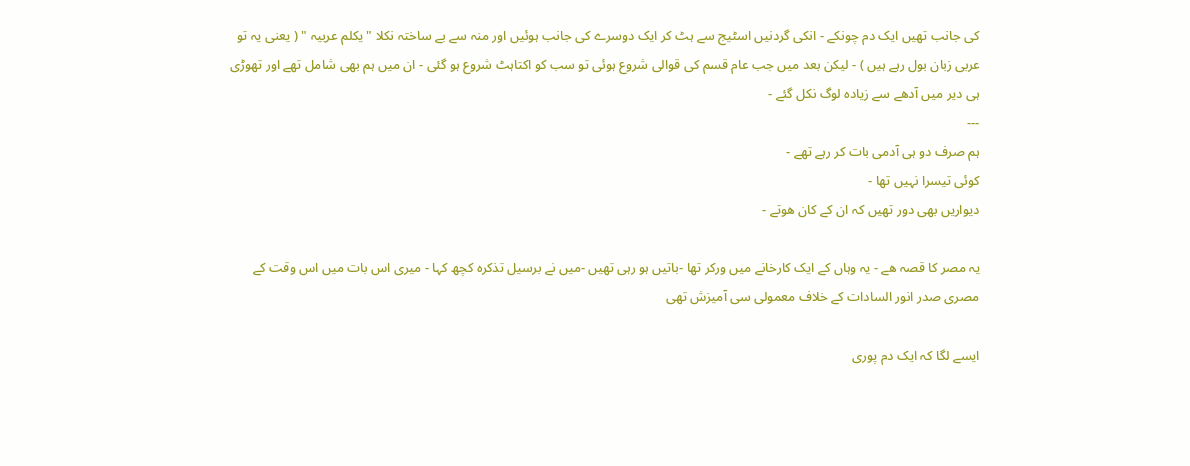کی جانب تھیں ایک دم چونکے - انکی گردنیں اسٹیج سے ہٹ کر ایک دوسرے کی جانب ہوئیں اور منہ سے بے ساختہ نکلا "یکلم عربیہ " ( یعنی یہ تو عربی زبان بول رہے ہیں ) - لیکن بعد میں جب عام قسم کی قوالی شروع ہوئی تو سب کو اکتاہٹ شروع ہو گئی - ان میں ہم بھی شامل تھے اور تھوڑی ہی دیر میں آدھے سے زیادہ لوگ نکل گئے -
---
ہم صرف دو ہی آدمی بات کر رہے تھے -
کوئی تیسرا نہیں تھا -
دیواریں بھی دور تھیں کہ ان کے کان ھوتے -

یہ مصر کا قصہ ھے - یہ وہاں کے ایک کارخانے میں ورکر تھا -باتیں ہو رہی تھیں -میں نے برسیل تذکرہ کچھ کہا - میری اس بات میں اس وقت کے مصری صدر انور السادات کے خلاف معمولی سی آمیزش تھی

ایسے لگا کہ ایک دم پوری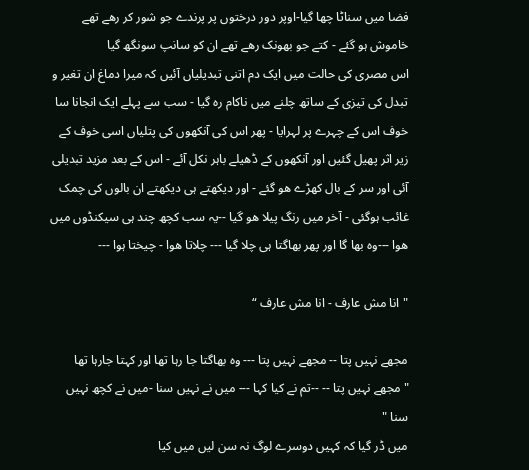فضا میں سناٹا چھا گیا-اوپر دور درختوں پر پرندے جو شور کر رھے تھے خاموش ہو گئے - کتے جو بھونک رھے تھے ان کو سانپ سونگھ گیا
اس مصری کی حالت میں ایک دم اتنی تبدیلیاں آئیں کہ میرا دماغ ان تغیر و تبدل کی تیزی کے ساتھ چلنے میں ناکام رہ گیا - سب سے پہلے ایک انجانا سا خوف اس کے چہرے پر لہرایا - پھر اس کی آنکھوں کی پتلیاں اسی خوف کے زیر اثر پھیل گئیں اور آنکھوں کے ڈھیلے باہر نکل آئے - اس کے بعد مزید تبدیلی آئی اور سر کے بال کھڑے ھو گئے - اور دیکھتے ہی دیکھتے ان بالوں کی چمک غائب ہوگئی - آخر میں رنگ پیلا ھو گیا --یہ سب کچھ چند ہی سیکنڈوں میں ھوا ---وہ بھا گا اور پھر بھاگتا ہی چلا گیا --- چلاتا ھوا - چیختا ہوا ---

"انا مش عارف - انا مش عارف “

مجھے نہیں پتا -- مجھے نہیں پتا --- وہ بھاگتا جا رہا تھا اور کہتا جارہا تھا "مجھے نہیں پتا -- --تم نے کیا کہا --- میں نے نہیں سنا -میں نے کچھ نہیں سنا "
میں ڈر گیا کہ کہیں دوسرے لوگ نہ سن لیں میں کیا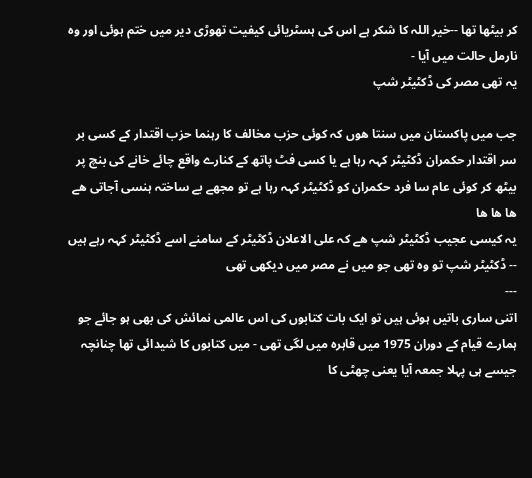کر بیٹھا تھا --خیر اللہ کا شکر ہے اس کی ہسٹریائی کیفیت تھوڑی دیر میں ختم ہوئی اور وہ نارمل حالت میں آیا -
یہ تھی مصر کی ڈکٹیٹر شپ

جب میں پاکستان میں سنتا ھوں کہ کوئی حزب مخالف کا رہنما حزب اقتدار کے کسی بر سر اقتدار حکمران ڈکٹیٹر کہہ رہا ہے یا کسی فٹ پاتھ کے کنارے واقع چائے خانے کی بنچ پر بیٹھ کر کوئی عام سا فرد حکمران کو ڈکٹیٹر کہہ رہا ہے تو مجھے بے ساختہ ہنسی آجاتی ھے
ھا ھا ھا
یہ کیسی عجیب ڈکٹیٹر شپ ھے کہ علی الاعلان ڈکٹیٹر کے سامنے اسے ڈکٹیٹر کہہ رہے ہیں -- ڈکٹیٹر شپ تو وہ تھی جو میں نے مصر میں دیکھی تھی
---
اتنی ساری باتیں ہوئی ہیں تو ایک بات کتابوں کی اس عالمی نمائش کی بھی ہو جائے جو ہمارے قیام کے دوران 1975 میں قاہرہ میں لگی تھی - میں کتابوں کا شیدائی تھا چنانچہ جیسے ہی پہلا جمعہ آیا یعنی چھٹی کا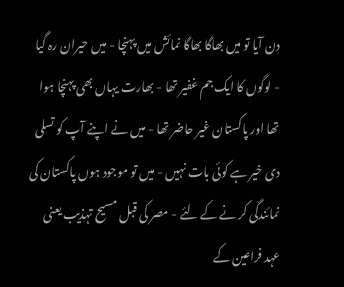دن آیا تو میں بھاگا بھاگا نمائش میں پہنچا - میں حیران رہ گیا - لوگوں کا ایک جم غفیر تھا - بھارت یہاں بھی پہنچا ہوا تھا اور پاکستان غیر حاضر تھا - میں نے اپنے آپ کو تسلی دی خیر ہے کوئی بات نہیں - میں تو موجود ہوں پاکستان کی نمائندگی کر نے کے لئے - مصر کی قبل مسیح تہذیب یعنی عہد فراعین کے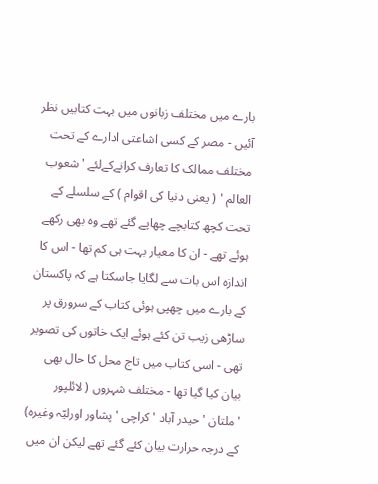بارے میں مختلف زبانوں میں بہت کتابیں نظر آئیں - مصر کے کسی اشاعتی ادارے کے تحت مختلف ممالک کا تعارف کرانےکےلئے 'شعوب العالم ' ( یعنی دنیا کی اقوام ) کے سلسلے کے تحت کچھ کتابچے چھاپے گئے تھے وہ بھی رکھے ہوئے تھے - ان کا معیار بہت ہی کم تھا - اس کا اندازہ اس بات سے لگایا جاسکتا ہے کہ پاکستان کے بارے میں چھپی ہوئی کتاب کے سرورق پر ساڑھی زیب تن کئے ہوئے ایک خاتوں کی تصویر تھی - اسی کتاب میں تاج محل کا حال بھی بیان کیا گیا تھا - مختلف شہروں ( لائلپور 'ملتان 'حیدر آباد ' کراچی ' پشاور اورلیّہ وغیرہ) کے درجہ حرارت بیان کئے گئے تھے لیکن ان میں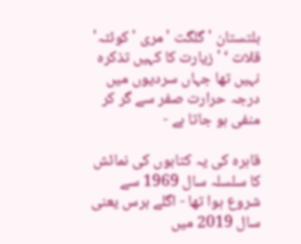بلتستان ' گلگت 'مری ' کوئٹہ' قلات ‘ ' زیارت کا کہیں تذکرہ نہیں تھا جہاں سردیوں میں درجہ حرارت صفر سے گر کر منفی ہو جاتا ہے -

قاہرہ کی یہ کتابوں کی نمائش کا سلسلہ سال 1969 سے شروع ہوا تھا - اگلے برس یعنی سال 2019 میں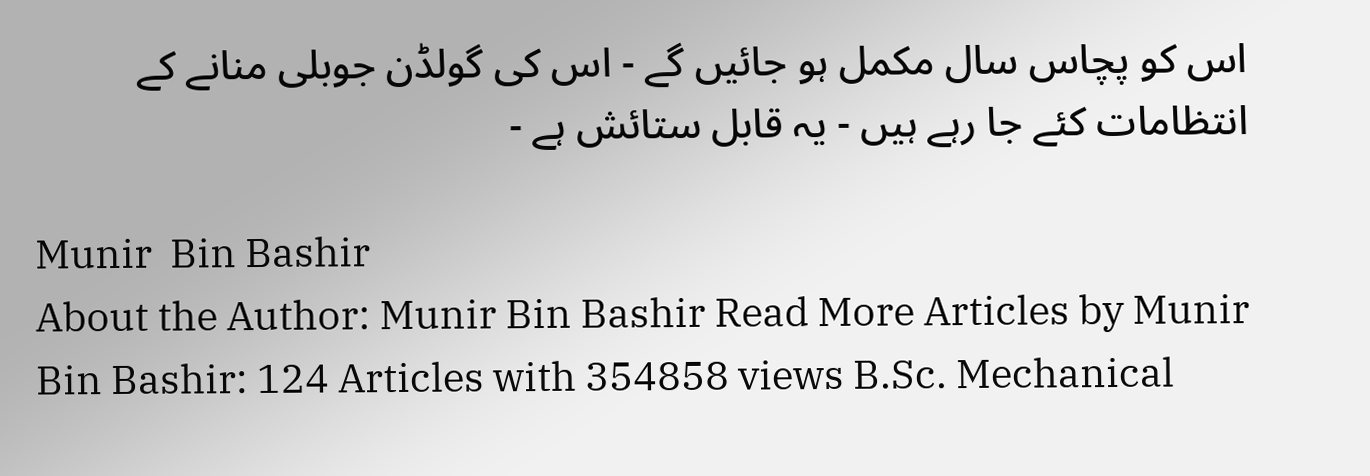اس کو پچاس سال مکمل ہو جائیں گے - اس کی گولڈن جوبلی منانے کے انتظامات کئے جا رہے ہیں - یہ قابل ستائش ہے -

Munir  Bin Bashir
About the Author: Munir Bin Bashir Read More Articles by Munir Bin Bashir: 124 Articles with 354858 views B.Sc. Mechanical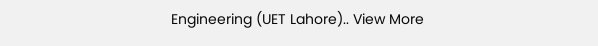Engineering (UET Lahore).. View More